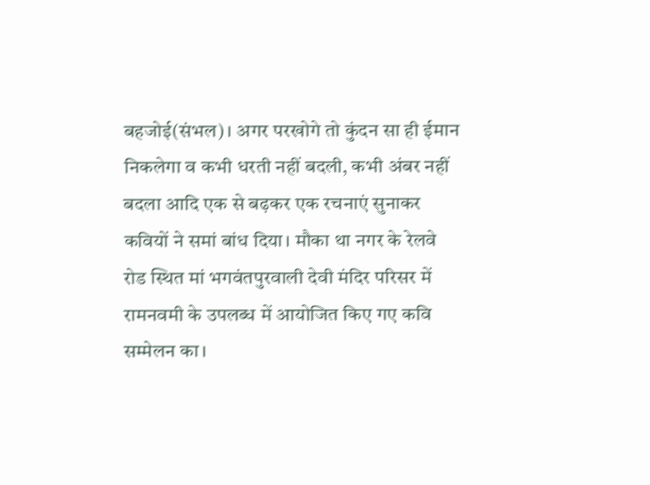बहजोई(संभल)। अगर परखोगे तो कुंदन सा ही ईमान निकलेगा व कभी धरती नहीं बदली, कभी अंबर नहीं बदला आदि एक से बढ़कर एक रचनाएं सुनाकर कवियों ने समां बांध दिया। मौका था नगर के रेलवे रोड स्थित मां भगवंतपुरवाली देवी मंदिर परिसर में रामनवमी के उपलब्ध में आयोजित किए गए कवि सम्मेलन का।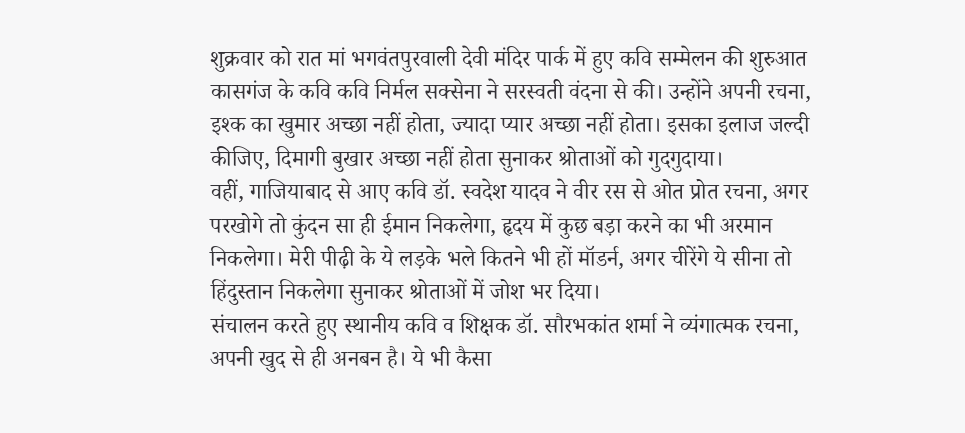शुक्रवार को रात मां भगवंतपुरवाली देवी मंदिर पार्क में हुए कवि सम्मेलन की शुरुआत कासगंज के कवि कवि निर्मल सक्सेना ने सरस्वती वंदना से की। उन्होंने अपनी रचना, इश्क का खुमार अच्छा नहीं होता, ज्यादा प्यार अच्छा नहीं होता। इसका इलाज जल्दी कीजिए, दिमागी बुखार अच्छा नहीं होता सुनाकर श्रोताओं को गुदगुदाया।
वहीं, गाजियाबाद से आए कवि डॉ. स्वदेश यादव ने वीर रस से ओत प्रोत रचना, अगर परखोगे तो कुंदन सा ही ईमान निकलेगा, हृदय में कुछ बड़ा करने का भी अरमान निकलेगा। मेरी पीढ़ी के ये लड़के भले कितने भी हों मॉडर्न, अगर चीरेंगे ये सीना तो हिंदुस्तान निकलेगा सुनाकर श्रोताओं में जोश भर दिया।
संचालन करते हुए स्थानीय कवि व शिक्षक डॉ. सौरभकांत शर्मा ने व्यंगात्मक रचना, अपनी खुद से ही अनबन है। ये भी कैसा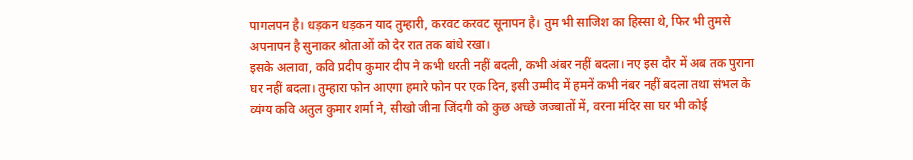पागलपन है। धड़कन धड़कन याद तुम्हारी, करवट करवट सूनापन है। तुम भी साजिश का हिस्सा थे, फिर भी तुमसे अपनापन है सुनाकर श्रोताओं को देर रात तक बांधे रखा।
इसके अलावा, कवि प्रदीप कुमार दीप ने कभी धरती नहीं बदली, कभी अंबर नहीं बदला। नए इस दौर में अब तक पुराना घर नहीं बदला। तुम्हारा फोन आएगा हमारे फोन पर एक दिन, इसी उम्मीद में हमनें कभी नंबर नहीं बदला तथा संभल के व्यंग्य कवि अतुल कुमार शर्मा ने, सीखो जीना जिंदगी को कुछ अच्छे जज्बातों में, वरना मंदिर सा घर भी कोई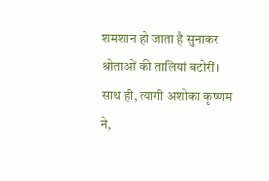शमशान हो जाता है सुनाकर श्रोताओं की तालियां बटोरीं।
साथ ही, त्यागी अशोका कृष्णम ने,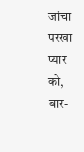जांचा परखा प्यार को, बार-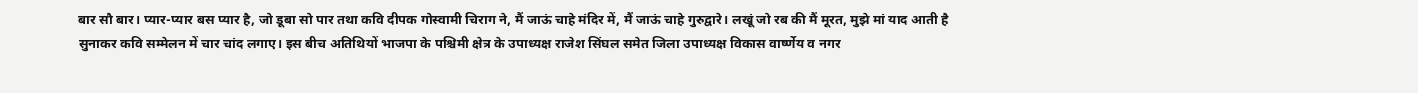बार सौ बार। प्यार-प्यार बस प्यार है, जो डूबा सो पार तथा कवि दीपक गोस्वामी चिराग ने, मैं जाऊं चाहे मंदिर में, मैं जाऊं चाहे गुरुद्वारे। लखूं जो रब की मैं मूरत, मुझे मां याद आती है सुनाकर कवि सम्मेलन में चार चांद लगाए। इस बीच अतिथियों भाजपा के पश्चिमी क्षेत्र के उपाध्यक्ष राजेश सिंघल समेत जिला उपाध्यक्ष विकास वार्ष्णेय व नगर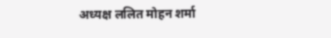अध्यक्ष ललित मोहन शर्मा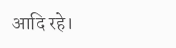आदि रहे।